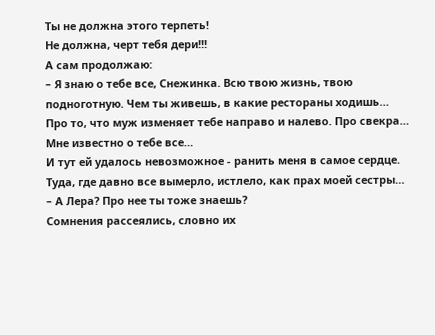Ты не должна этого терпеть!
Не должна, черт тебя дери!!!
А сам продолжаю:
– Я знаю о тебе все, Снежинка. Всю твою жизнь, твою подноготную. Чем ты живешь, в какие рестораны ходишь… Про то, что муж изменяет тебе направо и налево. Про свекра… Мне известно о тебе все…
И тут ей удалось невозможное - ранить меня в самое сердце. Туда, где давно все вымерло, истлело, как прах моей сестры…
– А Лера? Про нее ты тоже знаешь?
Сомнения рассеялись, словно их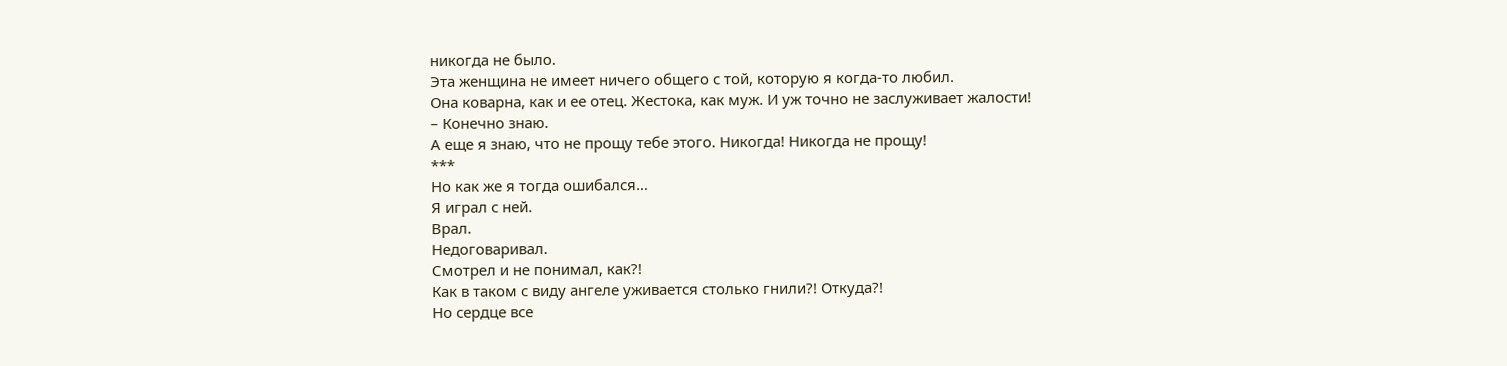никогда не было.
Эта женщина не имеет ничего общего с той, которую я когда-то любил.
Она коварна, как и ее отец. Жестока, как муж. И уж точно не заслуживает жалости!
– Конечно знаю.
А еще я знаю, что не прощу тебе этого. Никогда! Никогда не прощу!
***
Но как же я тогда ошибался…
Я играл с ней.
Врал.
Недоговаривал.
Смотрел и не понимал, как?!
Как в таком с виду ангеле уживается столько гнили?! Откуда?!
Но сердце все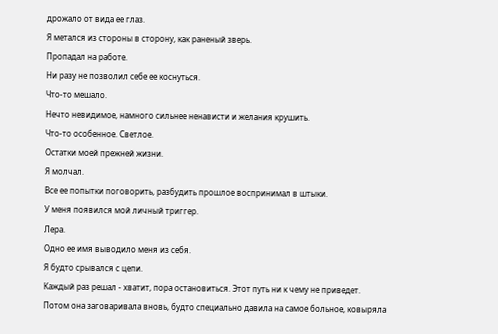дрожало от вида ее глаз.
Я метался из стороны в сторону, как раненый зверь.
Пропадал на работе.
Ни разу не позволил себе ее коснуться.
Что-то мешало.
Нечто невидимое, намного сильнее ненависти и желания крушить.
Что-то особенное. Светлое.
Остатки моей прежней жизни.
Я молчал.
Все ее попытки поговорить, разбудить прошлое воспринимал в штыки.
У меня появился мой личный триггер.
Лера.
Одно ее имя выводило меня из себя.
Я будто срывался с цепи.
Каждый раз решал - хватит, пора остановиться. Этот путь ни к чему не приведет.
Потом она заговаривала вновь, будто специально давила на самое больное, ковыряла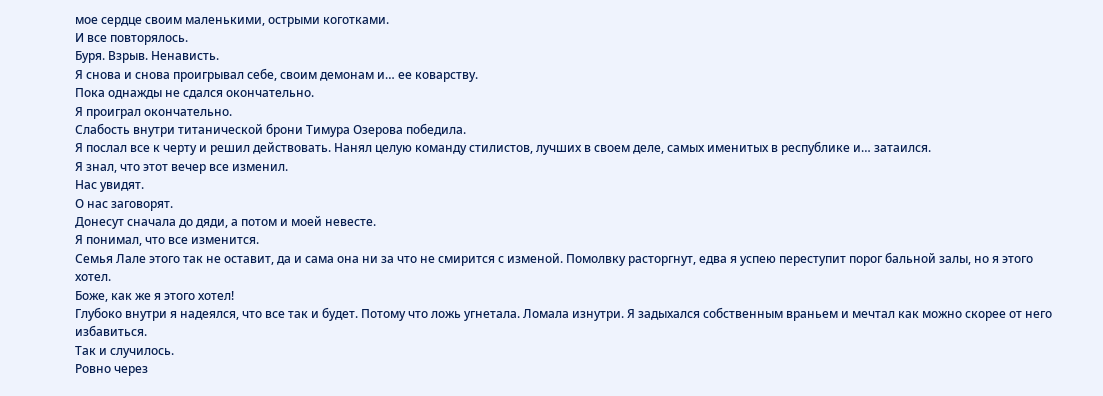мое сердце своим маленькими, острыми коготками.
И все повторялось.
Буря. Взрыв. Ненависть.
Я снова и снова проигрывал себе, своим демонам и… ее коварству.
Пока однажды не сдался окончательно.
Я проиграл окончательно.
Слабость внутри титанической брони Тимура Озерова победила.
Я послал все к черту и решил действовать. Нанял целую команду стилистов, лучших в своем деле, самых именитых в республике и… затаился.
Я знал, что этот вечер все изменил.
Нас увидят.
О нас заговорят.
Донесут сначала до дяди, а потом и моей невесте.
Я понимал, что все изменится.
Семья Лале этого так не оставит, да и сама она ни за что не смирится с изменой. Помолвку расторгнут, едва я успею переступит порог бальной залы, но я этого хотел.
Боже, как же я этого хотел!
Глубоко внутри я надеялся, что все так и будет. Потому что ложь угнетала. Ломала изнутри. Я задыхался собственным враньем и мечтал как можно скорее от него избавиться.
Так и случилось.
Ровно через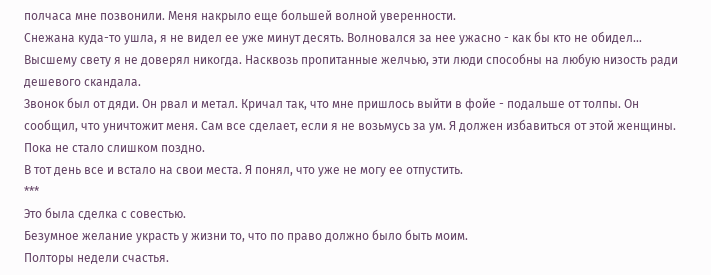полчаса мне позвонили. Меня накрыло еще большей волной уверенности.
Снежана куда-то ушла, я не видел ее уже минут десять. Волновался за нее ужасно - как бы кто не обидел… Высшему свету я не доверял никогда. Насквозь пропитанные желчью, эти люди способны на любую низость ради дешевого скандала.
Звонок был от дяди. Он рвал и метал. Кричал так, что мне пришлось выйти в фойе - подальше от толпы. Он сообщил, что уничтожит меня. Сам все сделает, если я не возьмусь за ум. Я должен избавиться от этой женщины. Пока не стало слишком поздно.
В тот день все и встало на свои места. Я понял, что уже не могу ее отпустить.
***
Это была сделка с совестью.
Безумное желание украсть у жизни то, что по право должно было быть моим.
Полторы недели счастья.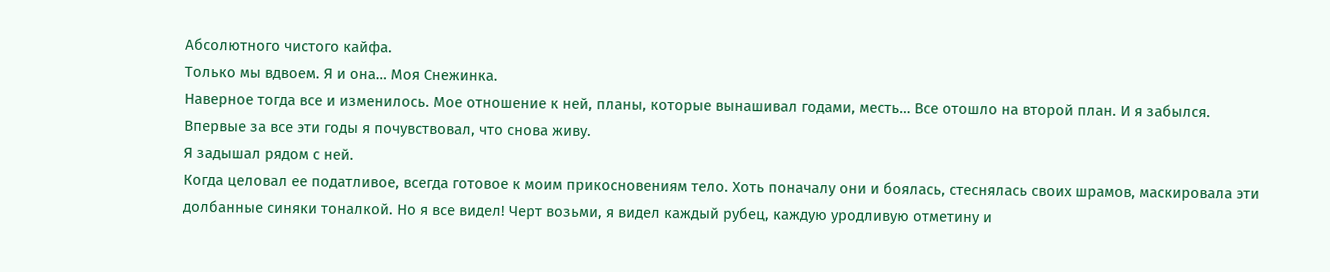Абсолютного чистого кайфа.
Только мы вдвоем. Я и она… Моя Снежинка.
Наверное тогда все и изменилось. Мое отношение к ней, планы, которые вынашивал годами, месть… Все отошло на второй план. И я забылся.
Впервые за все эти годы я почувствовал, что снова живу.
Я задышал рядом с ней.
Когда целовал ее податливое, всегда готовое к моим прикосновениям тело. Хоть поначалу они и боялась, стеснялась своих шрамов, маскировала эти долбанные синяки тоналкой. Но я все видел! Черт возьми, я видел каждый рубец, каждую уродливую отметину и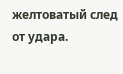желтоватый след от удара.